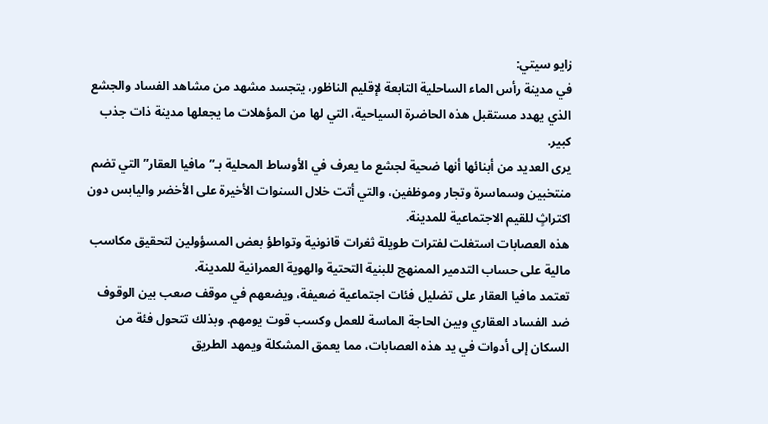زايو سيتي:
في مدينة رأس الماء الساحلية التابعة لإقليم الناظور، يتجسد مشهد من مشاهد الفساد والجشع الذي يهدد مستقبل هذه الحاضرة السياحية، التي لها من المؤهلات ما يجعلها مدينة ذات جذب كبير.
يرى العديد من أبنائها أنها ضحية لجشع ما يعرف في الأوساط المحلية بـ”مافيا العقار” التي تضم منتخبين وسماسرة وتجار وموظفين، والتي أتت خلال السنوات الأخيرة على الأخضر واليابس دون اكتراثٍ للقيم الاجتماعية للمدينة.
هذه العصابات استغلت لفترات طويلة ثغرات قانونية وتواطؤ بعض المسؤولين لتحقيق مكاسب مالية على حساب التدمير الممنهج للبنية التحتية والهوية العمرانية للمدينة.
تعتمد مافيا العقار على تضليل فئات اجتماعية ضعيفة، ويضعهم في موقف صعب بين الوقوف ضد الفساد العقاري وبين الحاجة الماسة للعمل وكسب قوت يومهم. وبذلك تتحول فئة من السكان إلى أدوات في يد هذه العصابات، مما يعمق المشكلة ويمهد الطريق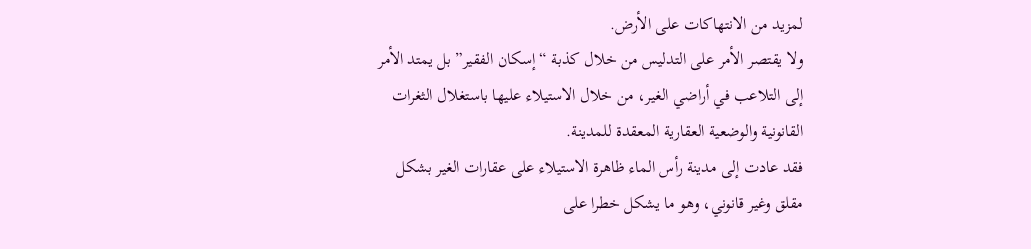لمزيد من الانتهاكات على الأرض.
ولا يقتصر الأمر على التدليس من خلال كذبة “إسكان الفقير” بل يمتد الأمر إلى التلاعب في أراضي الغير، من خلال الاستيلاء عليها باستغلال الثغرات القانونية والوضعية العقارية المعقدة للمدينة.
فقد عادت إلى مدينة رأس الماء ظاهرة الاستيلاء على عقارات الغير بشكل مقلق وغير قانوني، وهو ما يشكل خطرا على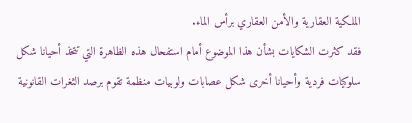الملكية العقارية والأمن العقاري برأس الماء.
فقد كثرت الشكايات بشأن هذا الموضوع أمام استفحال هذه الظاهرة التي تتخذ أحيانا شكل سلوكيات فردية وأحيانا أخرى شكل عصابات ولوبيات منظمة تقوم برصد الثغرات القانونية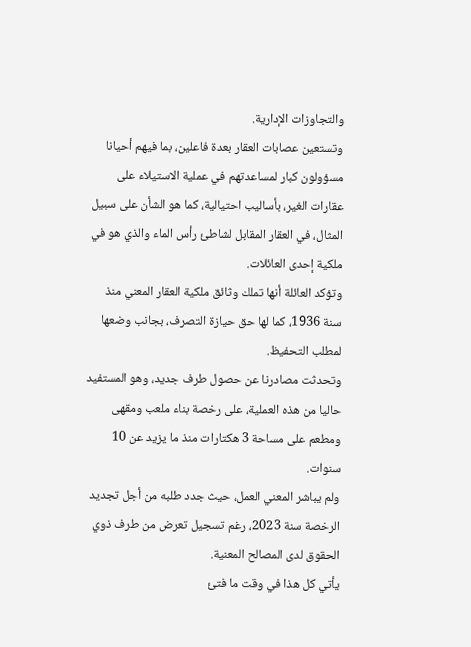والتجاوزات الإدارية.
وتستعين عصابات العقار بعدة فاعلين، بما فيهم أحيانا مسؤولون كبار لمساعدتهم في عملية الاستيلاء على عقارات الغير، بأساليب احتيالية، كما هو الشأن على سبيل المثال، في العقار المقابل لشاطئ رأس الماء والذي هو في ملكية إحدى العائلات.
وتؤكد العائلة أنها تملك وثائق ملكية العقار المعني منذ سنة 1936، كما لها حق حيازة التصرف، بجانب وضعها لمطلب التحفيظ.
وتحدثت مصادرنا عن حصول طرف جديد، وهو المستفيد حاليا من هذه العملية، على رخصة بناء ملعب ومقهى ومطعم على مساحة 3 هكتارات منذ ما يزيد عن 10 سنوات.
ولم يباشر المعني العمل، حيث جدد طلبه من أجل تجديد الرخصة سنة 2023، رغم تسجيل تعرض من طرف ذوي الحقوق لدى المصالح المعنية.
يأتي كل هذا في وقت ما فتئ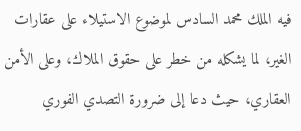فيه الملك محمد السادس لموضوع الاستيلاء على عقارات الغير، لما يشكله من خطر على حقوق الملاك، وعلى الأمن العقاري، حيث دعا إلى ضرورة التصدي الفوري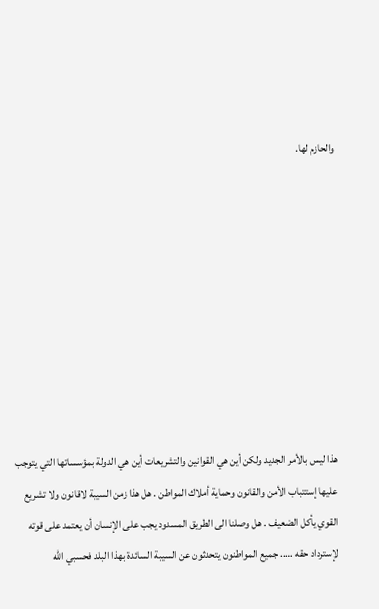والحازم لها.









هذا ليس بالأمر الجديد ولكن أين هي القوانين والتشريعات أين هي الدولة بمؤسساتها التي يتوجب عليها إستتباب الأمن والقانون وحماية أملاك المواطن . هل هذا زمن السيبة لاقانون ولا تشريع القوي يأكل الضعيف . هل وصلنا الى الطريق المسدود يجب على الإنسان أن يعتمد على قوته لإسترداد حقه ….. جميع المواطنون يتحدثون عن السيبة السائدة بهذا البلد فحسبي الله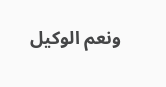ونعم الوكيل